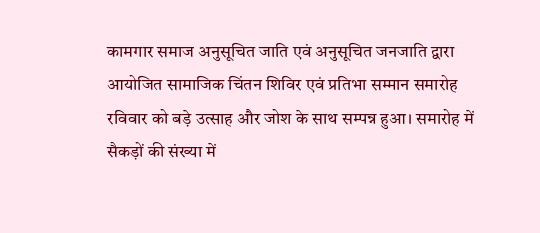कामगार समाज अनुसूचित जाति एवं अनुसूचित जनजाति द्वारा आयोजित सामाजिक चिंतन शिविर एवं प्रतिभा सम्मान समारोह रविवार को बड़े उत्साह और जोश के साथ सम्पन्न हुआ। समारोह में सैकड़ों की संख्या में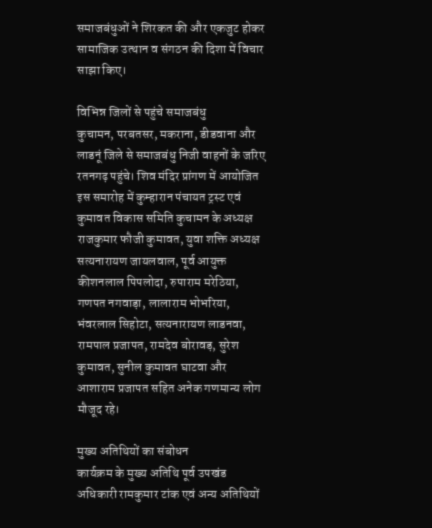समाजबंधुओं ने शिरकत की और एकजुट होकर सामाजिक उत्थान व संगठन की दिशा में विचार साझा किए।

विभिन्न जिलों से पहुंचे समाजबंधु
कुचामन, परबतसर, मकराना, डीडवाना और लाडनूं जिले से समाजबंधु निजी वाहनों के जरिए रतनगढ़ पहुंचे। शिव मंदिर प्रांगण में आयोजित इस समारोह में कुम्हारान पंचायत ट्रस्ट एवं कुमावत विकास समिति कुचामन के अध्यक्ष राजकुमार फौजी कुमावत, युवा शक्ति अध्यक्ष सत्यनारायण जायलवाल, पूर्व आयुक्त कीशनलाल पिपलोदा, रुपाराम मरेठिया, गणपत नगवाड़ा, लालाराम भोभरिया, भंवरलाल सिहोटा, सत्यनारायण लाडनवा, रामपाल प्रजापत, रामदेव बोरावड़, सुरेश कुमावत, सुनील कुमावत घाटवा और आशाराम प्रजापत सहित अनेक गणमान्य लोग मौजूद रहे।

मुख्य अतिथियों का संबोधन
कार्यक्रम के मुख्य अतिथि पूर्व उपखंड अधिकारी रामकुमार टांक एवं अन्य अतिथियों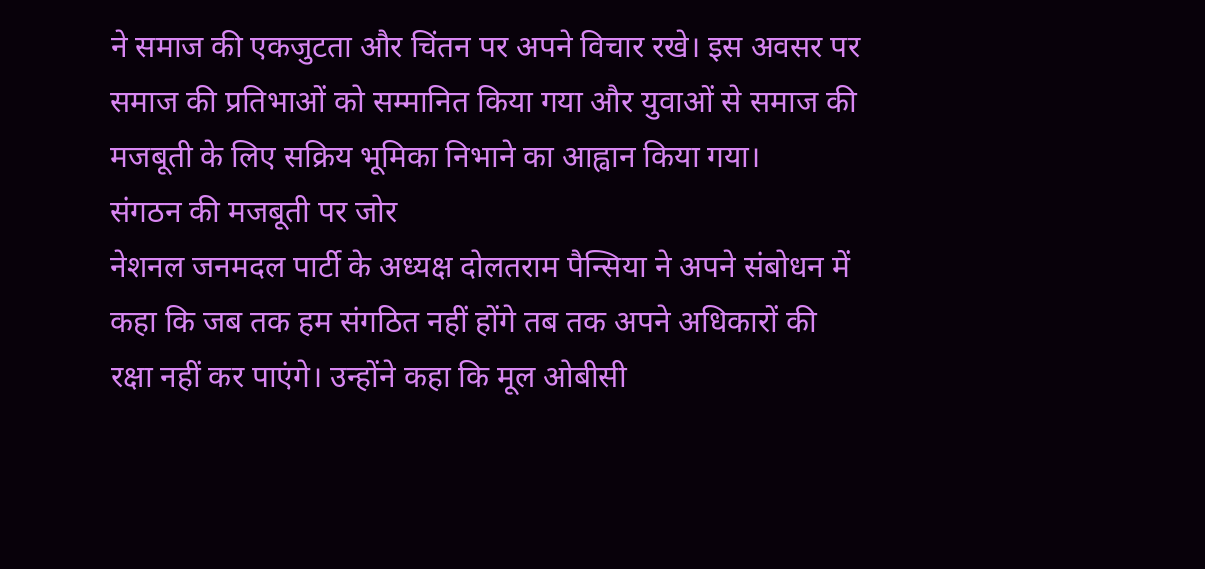ने समाज की एकजुटता और चिंतन पर अपने विचार रखे। इस अवसर पर समाज की प्रतिभाओं को सम्मानित किया गया और युवाओं से समाज की मजबूती के लिए सक्रिय भूमिका निभाने का आह्वान किया गया।
संगठन की मजबूती पर जोर
नेशनल जनमदल पार्टी के अध्यक्ष दोलतराम पैन्सिया ने अपने संबोधन में कहा कि जब तक हम संगठित नहीं होंगे तब तक अपने अधिकारों की रक्षा नहीं कर पाएंगे। उन्होंने कहा कि मूल ओबीसी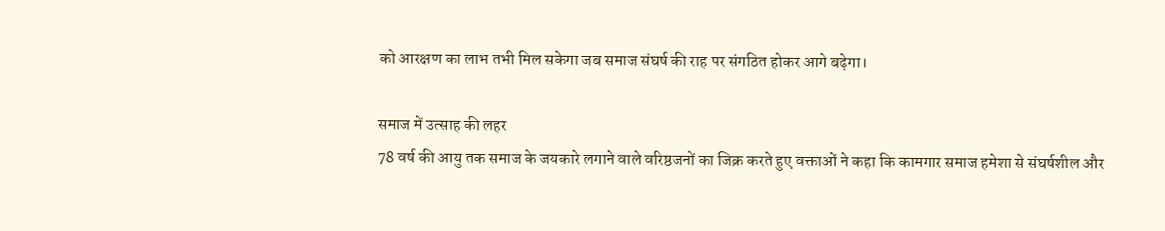को आरक्षण का लाभ तभी मिल सकेगा जब समाज संघर्ष की राह पर संगठित होकर आगे बढ़ेगा।

समाज में उत्साह की लहर
78 वर्ष की आयु तक समाज के जयकारे लगाने वाले वरिष्ठजनों का जिक्र करते हुए वक्ताओं ने कहा कि कामगार समाज हमेशा से संघर्षशील और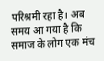परिश्रमी रहा है। अब समय आ गया है कि समाज के लोग एक मंच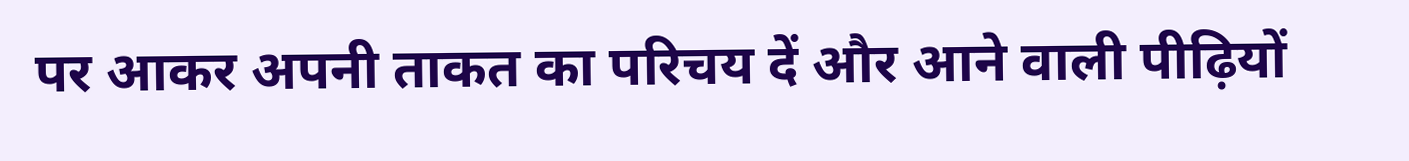पर आकर अपनी ताकत का परिचय दें और आने वाली पीढ़ियों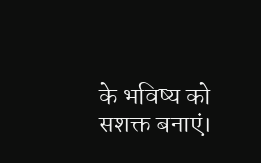के भविष्य को सशक्त बनाएं।